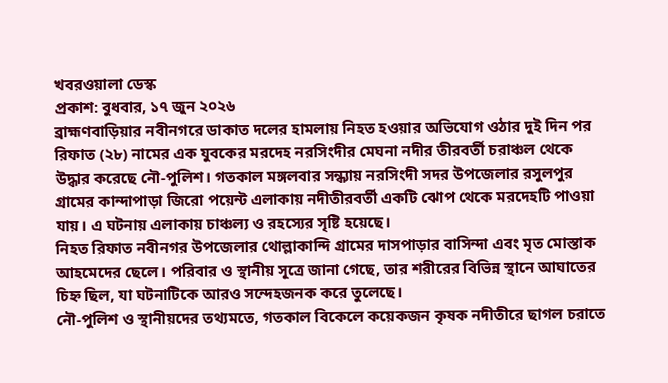খবরওয়ালা ডেস্ক
প্রকাশ: বুধবার, ১৭ জুন ২০২৬
ব্রাহ্মণবাড়িয়ার নবীনগরে ডাকাত দলের হামলায় নিহত হওয়ার অভিযোগ ওঠার দুই দিন পর রিফাত (২৮) নামের এক যুবকের মরদেহ নরসিংদীর মেঘনা নদীর তীরবর্তী চরাঞ্চল থেকে উদ্ধার করেছে নৌ-পুলিশ। গতকাল মঙ্গলবার সন্ধ্যায় নরসিংদী সদর উপজেলার রসুলপুর গ্রামের কান্দাপাড়া জিরো পয়েন্ট এলাকায় নদীতীরবর্তী একটি ঝোপ থেকে মরদেহটি পাওয়া যায়। এ ঘটনায় এলাকায় চাঞ্চল্য ও রহস্যের সৃষ্টি হয়েছে।
নিহত রিফাত নবীনগর উপজেলার থোল্লাকান্দি গ্রামের দাসপাড়ার বাসিন্দা এবং মৃত মোস্তাক আহমেদের ছেলে। পরিবার ও স্থানীয় সূত্রে জানা গেছে, তার শরীরের বিভিন্ন স্থানে আঘাতের চিহ্ন ছিল, যা ঘটনাটিকে আরও সন্দেহজনক করে তুলেছে।
নৌ-পুলিশ ও স্থানীয়দের তথ্যমতে, গতকাল বিকেলে কয়েকজন কৃষক নদীতীরে ছাগল চরাতে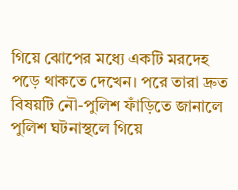গিয়ে ঝোপের মধ্যে একটি মরদেহ পড়ে থাকতে দেখেন। পরে তারা দ্রুত বিষয়টি নৌ-পুলিশ ফাঁড়িতে জানালে পুলিশ ঘটনাস্থলে গিয়ে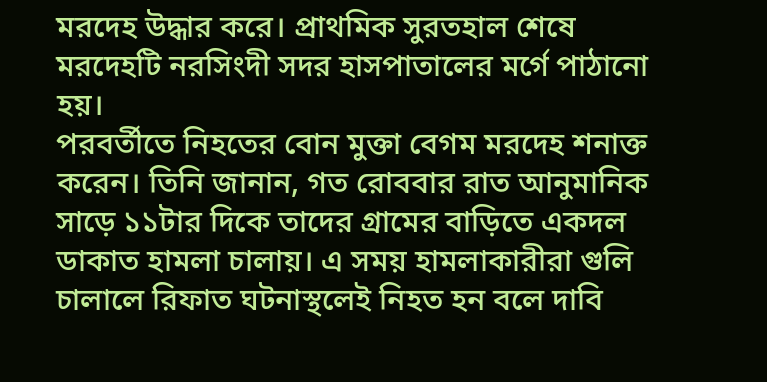মরদেহ উদ্ধার করে। প্রাথমিক সুরতহাল শেষে মরদেহটি নরসিংদী সদর হাসপাতালের মর্গে পাঠানো হয়।
পরবর্তীতে নিহতের বোন মুক্তা বেগম মরদেহ শনাক্ত করেন। তিনি জানান, গত রোববার রাত আনুমানিক সাড়ে ১১টার দিকে তাদের গ্রামের বাড়িতে একদল ডাকাত হামলা চালায়। এ সময় হামলাকারীরা গুলি চালালে রিফাত ঘটনাস্থলেই নিহত হন বলে দাবি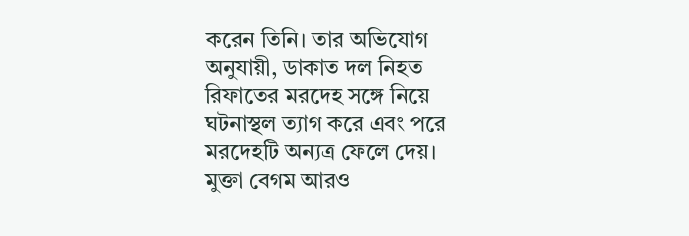করেন তিনি। তার অভিযোগ অনুযায়ী, ডাকাত দল নিহত রিফাতের মরদেহ সঙ্গে নিয়ে ঘটনাস্থল ত্যাগ করে এবং পরে মরদেহটি অন্যত্র ফেলে দেয়।
মুক্তা বেগম আরও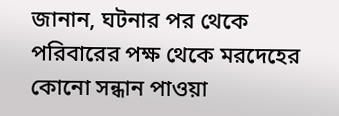জানান, ঘটনার পর থেকে পরিবারের পক্ষ থেকে মরদেহের কোনো সন্ধান পাওয়া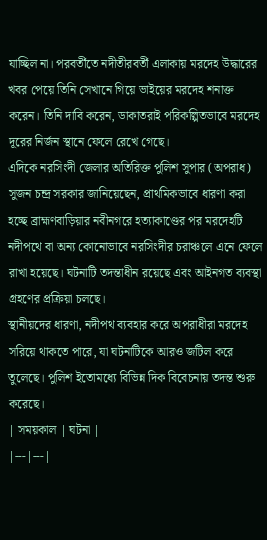যাচ্ছিল না। পরবর্তীতে নদীতীরবর্তী এলাকায় মরদেহ উদ্ধারের খবর পেয়ে তিনি সেখানে গিয়ে ভাইয়ের মরদেহ শনাক্ত করেন। তিনি দাবি করেন, ডাকাতরাই পরিকল্পিতভাবে মরদেহ দূরের নির্জন স্থানে ফেলে রেখে গেছে।
এদিকে নরসিংদী জেলার অতিরিক্ত পুলিশ সুপার (অপরাধ) সুজন চন্দ্র সরকার জানিয়েছেন, প্রাথমিকভাবে ধারণা করা হচ্ছে ব্রাহ্মণবাড়িয়ার নবীনগরে হত্যাকাণ্ডের পর মরদেহটি নদীপথে বা অন্য কোনোভাবে নরসিংদীর চরাঞ্চলে এনে ফেলে রাখা হয়েছে। ঘটনাটি তদন্তাধীন রয়েছে এবং আইনগত ব্যবস্থা গ্রহণের প্রক্রিয়া চলছে।
স্থানীয়দের ধারণা, নদীপথ ব্যবহার করে অপরাধীরা মরদেহ সরিয়ে থাকতে পারে, যা ঘটনাটিকে আরও জটিল করে তুলেছে। পুলিশ ইতোমধ্যে বিভিন্ন দিক বিবেচনায় তদন্ত শুরু করেছে।
| সময়কাল | ঘটনা |
|---|---|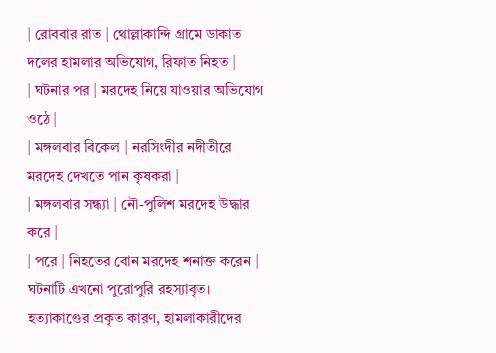| রোববার রাত | থোল্লাকান্দি গ্রামে ডাকাত দলের হামলার অভিযোগ, রিফাত নিহত |
| ঘটনার পর | মরদেহ নিয়ে যাওয়ার অভিযোগ ওঠে |
| মঙ্গলবার বিকেল | নরসিংদীর নদীতীরে মরদেহ দেখতে পান কৃষকরা |
| মঙ্গলবার সন্ধ্যা | নৌ-পুলিশ মরদেহ উদ্ধার করে |
| পরে | নিহতের বোন মরদেহ শনাক্ত করেন |
ঘটনাটি এখনো পুরোপুরি রহস্যাবৃত। হত্যাকাণ্ডের প্রকৃত কারণ, হামলাকারীদের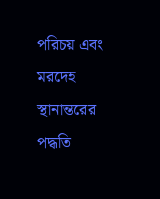পরিচয় এবং মরদেহ স্থানান্তরের পদ্ধতি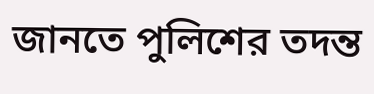জানতে পুলিশের তদন্ত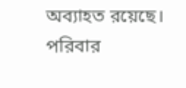অব্যাহত রয়েছে। পরিবার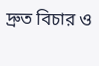দ্রুত বিচার ও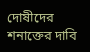দোষীদের শনাক্তের দাবি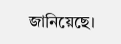জানিয়েছে।